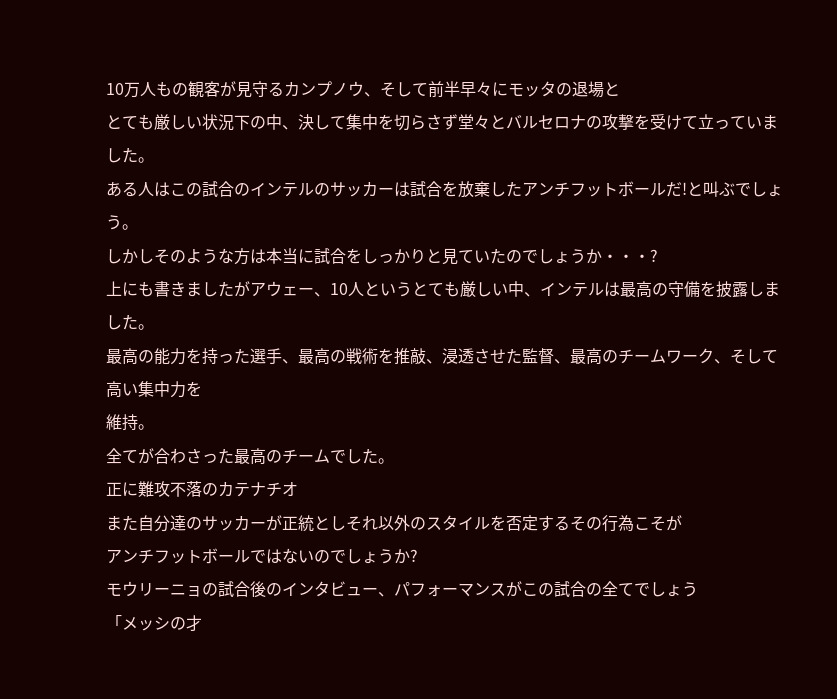10万人もの観客が見守るカンプノウ、そして前半早々にモッタの退場と
とても厳しい状況下の中、決して集中を切らさず堂々とバルセロナの攻撃を受けて立っていました。
ある人はこの試合のインテルのサッカーは試合を放棄したアンチフットボールだ!と叫ぶでしょう。
しかしそのような方は本当に試合をしっかりと見ていたのでしょうか・・・?
上にも書きましたがアウェー、10人というとても厳しい中、インテルは最高の守備を披露しました。
最高の能力を持った選手、最高の戦術を推敲、浸透させた監督、最高のチームワーク、そして高い集中力を
維持。
全てが合わさった最高のチームでした。
正に難攻不落のカテナチオ
また自分達のサッカーが正統としそれ以外のスタイルを否定するその行為こそが
アンチフットボールではないのでしょうか?
モウリーニョの試合後のインタビュー、パフォーマンスがこの試合の全てでしょう
「メッシの才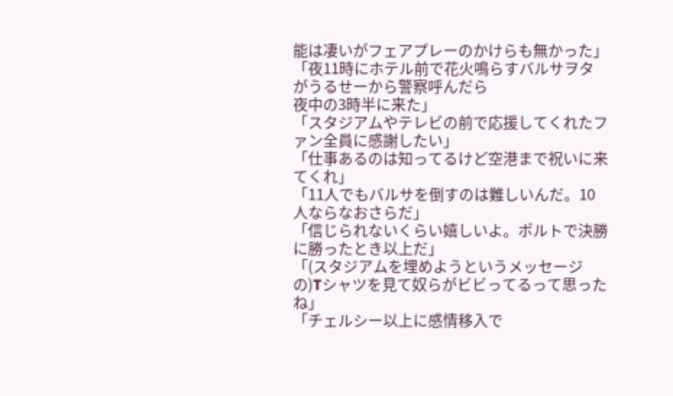能は凄いがフェアプレーのかけらも無かった」
「夜11時にホテル前で花火鳴らすバルサヲタがうるせーから警察呼んだら
夜中の3時半に来た」
「スタジアムやテレビの前で応援してくれたファン全員に感謝したい」
「仕事あるのは知ってるけど空港まで祝いに来てくれ」
「11人でもバルサを倒すのは難しいんだ。10人ならなおさらだ」
「信じられないくらい嬉しいよ。ポルトで決勝に勝ったとき以上だ」
「(スタジアムを埋めようというメッセージの)Tシャツを見て奴らがビビってるって思ったね」
「チェルシー以上に感情移入で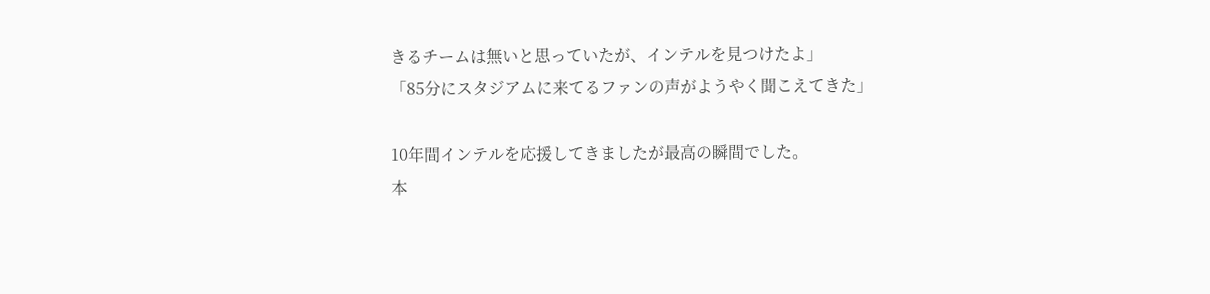きるチームは無いと思っていたが、インテルを見つけたよ」
「85分にスタジアムに来てるファンの声がようやく聞こえてきた」

10年間インテルを応援してきましたが最高の瞬間でした。
本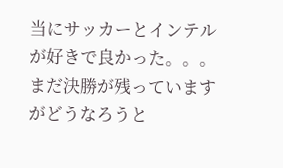当にサッカーとインテルが好きで良かった。。。
まだ決勝が残っていますがどうなろうと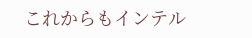これからもインテル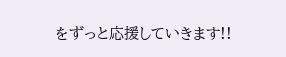をずっと応援していきます!!